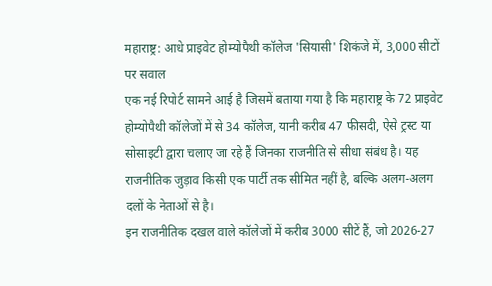महाराष्ट्र: आधे प्राइवेट होम्योपैथी कॉलेज 'सियासी' शिकंजे में, 3,000 सीटों पर सवाल
एक नई रिपोर्ट सामने आई है जिसमें बताया गया है कि महाराष्ट्र के 72 प्राइवेट होम्योपैथी कॉलेजों में से 34 कॉलेज, यानी करीब 47 फीसदी, ऐसे ट्रस्ट या सोसाइटी द्वारा चलाए जा रहे हैं जिनका राजनीति से सीधा संबंध है। यह राजनीतिक जुड़ाव किसी एक पार्टी तक सीमित नहीं है, बल्कि अलग-अलग दलों के नेताओं से है।
इन राजनीतिक दखल वाले कॉलेजों में करीब 3000 सीटें हैं, जो 2026-27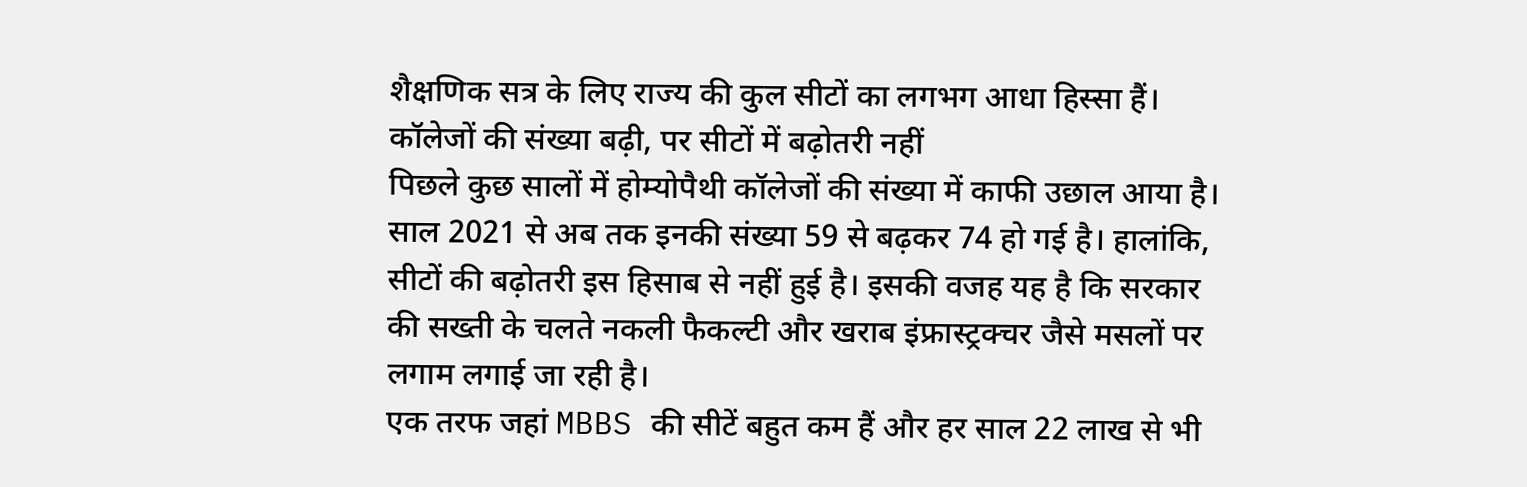शैक्षणिक सत्र के लिए राज्य की कुल सीटों का लगभग आधा हिस्सा हैं।
कॉलेजों की संख्या बढ़ी, पर सीटों में बढ़ोतरी नहीं
पिछले कुछ सालों में होम्योपैथी कॉलेजों की संख्या में काफी उछाल आया है। साल 2021 से अब तक इनकी संख्या 59 से बढ़कर 74 हो गई है। हालांकि, सीटों की बढ़ोतरी इस हिसाब से नहीं हुई है। इसकी वजह यह है कि सरकार की सख्ती के चलते नकली फैकल्टी और खराब इंफ्रास्ट्रक्चर जैसे मसलों पर लगाम लगाई जा रही है।
एक तरफ जहां MBBS की सीटें बहुत कम हैं और हर साल 22 लाख से भी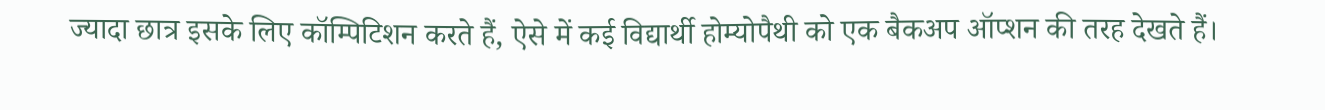ज्यादा छात्र इसके लिए कॉम्पिटिशन करते हैं, ऐसे में कई विद्यार्थी होम्योपैथी को एक बैकअप ऑप्शन की तरह देखते हैं।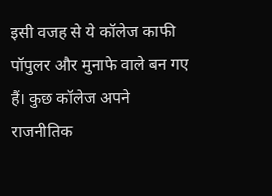इसी वजह से ये कॉलेज काफी पॉपुलर और मुनाफे वाले बन गए हैं। कुछ कॉलेज अपने राजनीतिक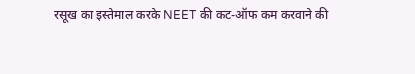रसूख का इस्तेमाल करके NEET की कट-ऑफ कम करवाने की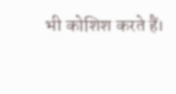भी कोशिश करते हैं।